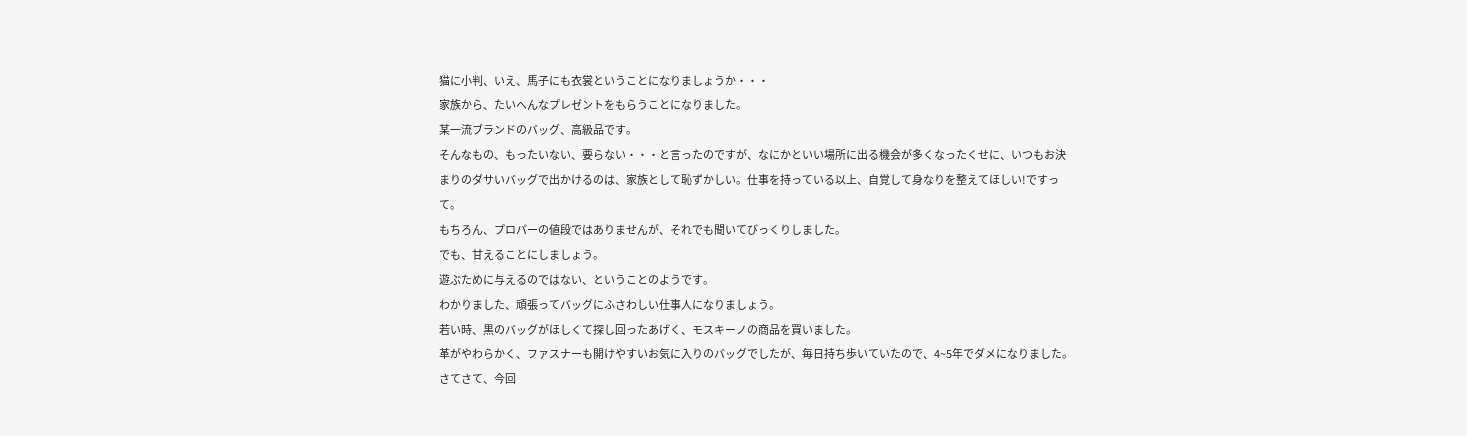猫に小判、いえ、馬子にも衣裳ということになりましょうか・・・
家族から、たいへんなプレゼントをもらうことになりました。
某一流ブランドのバッグ、高級品です。
そんなもの、もったいない、要らない・・・と言ったのですが、なにかといい場所に出る機会が多くなったくせに、いつもお決まりのダサいバッグで出かけるのは、家族として恥ずかしい。仕事を持っている以上、自覚して身なりを整えてほしい!ですって。
もちろん、プロパーの値段ではありませんが、それでも聞いてびっくりしました。
でも、甘えることにしましょう。
遊ぶために与えるのではない、ということのようです。
わかりました、頑張ってバッグにふさわしい仕事人になりましょう。
若い時、黒のバッグがほしくて探し回ったあげく、モスキーノの商品を買いました。
革がやわらかく、ファスナーも開けやすいお気に入りのバッグでしたが、毎日持ち歩いていたので、4~5年でダメになりました。
さてさて、今回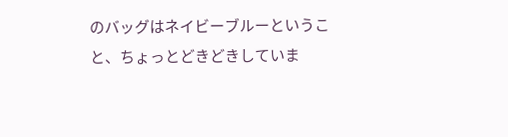のバッグはネイビーブルーということ、ちょっとどきどきしていま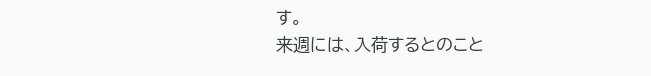す。
来週には、入荷するとのこと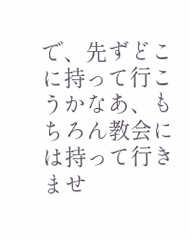で、先ずどこに持って行こうかなあ、もちろん教会には持って行きませ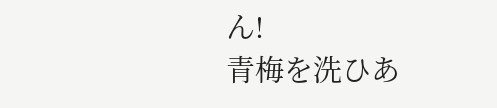ん!
青梅を洗ひあ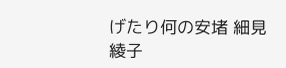げたり何の安堵 細見 綾子